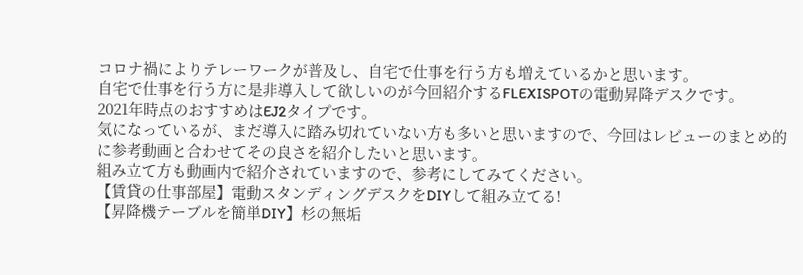コロナ禍によりテレーワークが普及し、自宅で仕事を行う方も増えているかと思います。
自宅で仕事を行う方に是非導入して欲しいのが今回紹介するFLEXISPOTの電動昇降デスクです。
2021年時点のおすすめはEJ2タイプです。
気になっているが、まだ導入に踏み切れていない方も多いと思いますので、今回はレビューのまとめ的に参考動画と合わせてその良さを紹介したいと思います。
組み立て方も動画内で紹介されていますので、参考にしてみてください。
【賃貸の仕事部屋】電動スタンディングデスクをDIYして組み立てる!
【昇降機テーブルを簡単DIY】杉の無垢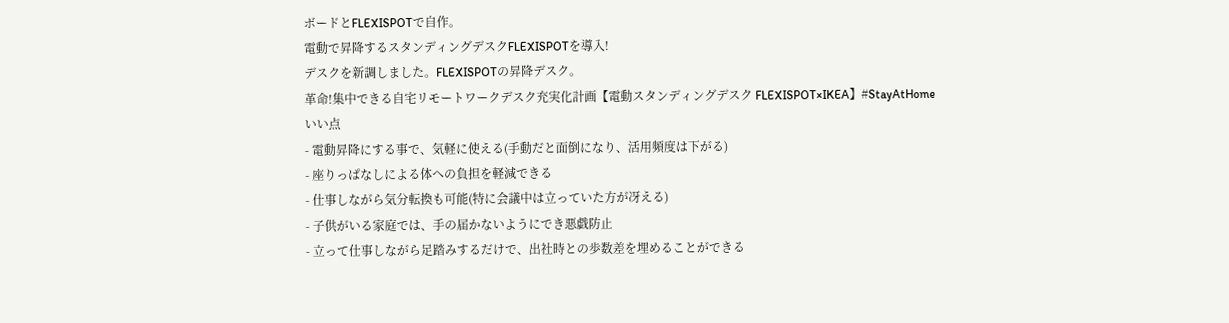ボードとFLEXISPOTで自作。
電動で昇降するスタンディングデスクFLEXISPOTを導入!
デスクを新調しました。FLEXISPOTの昇降デスク。
革命!集中できる自宅リモートワークデスク充実化計画【電動スタンディングデスク FLEXISPOT×IKEA】#StayAtHome
いい点
- 電動昇降にする事で、気軽に使える(手動だと面倒になり、活用頻度は下がる)
- 座りっぱなしによる体への負担を軽減できる
- 仕事しながら気分転換も可能(特に会議中は立っていた方が冴える)
- 子供がいる家庭では、手の届かないようにでき悪戯防止
- 立って仕事しながら足踏みするだけで、出社時との歩数差を埋めることができる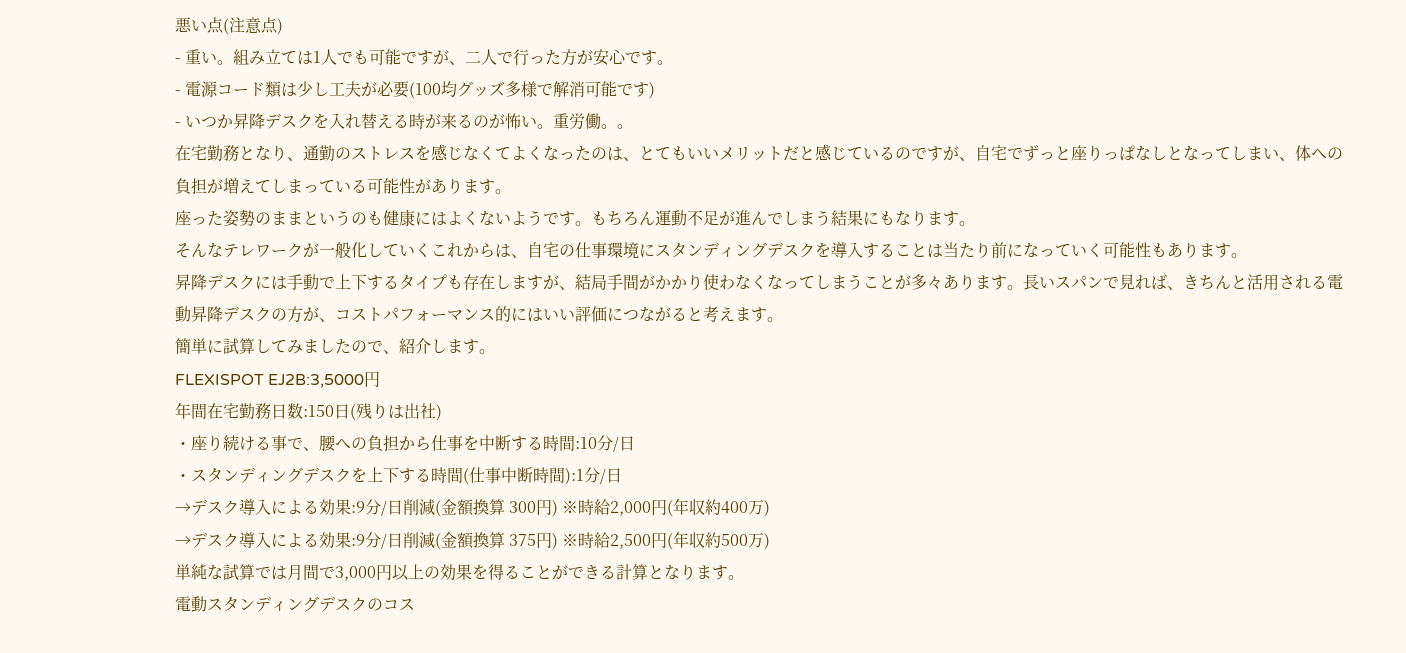悪い点(注意点)
- 重い。組み立ては1人でも可能ですが、二人で行った方が安心です。
- 電源コード類は少し工夫が必要(100均グッズ多様で解消可能です)
- いつか昇降デスクを入れ替える時が来るのが怖い。重労働。。
在宅勤務となり、通勤のストレスを感じなくてよくなったのは、とてもいいメリットだと感じているのですが、自宅でずっと座りっぱなしとなってしまい、体への負担が増えてしまっている可能性があります。
座った姿勢のままというのも健康にはよくないようです。もちろん運動不足が進んでしまう結果にもなります。
そんなテレワークが一般化していくこれからは、自宅の仕事環境にスタンディングデスクを導入することは当たり前になっていく可能性もあります。
昇降デスクには手動で上下するタイプも存在しますが、結局手間がかかり使わなくなってしまうことが多々あります。長いスパンで見れば、きちんと活用される電動昇降デスクの方が、コストパフォーマンス的にはいい評価につながると考えます。
簡単に試算してみましたので、紹介します。
FLEXISPOT EJ2B:3,5000円
年間在宅勤務日数:150日(残りは出社)
・座り続ける事で、腰への負担から仕事を中断する時間:10分/日
・スタンディングデスクを上下する時間(仕事中断時間):1分/日
→デスク導入による効果:9分/日削減(金額換算 300円) ※時給2,000円(年収約400万)
→デスク導入による効果:9分/日削減(金額換算 375円) ※時給2,500円(年収約500万)
単純な試算では月間で3,000円以上の効果を得ることができる計算となります。
電動スタンディングデスクのコス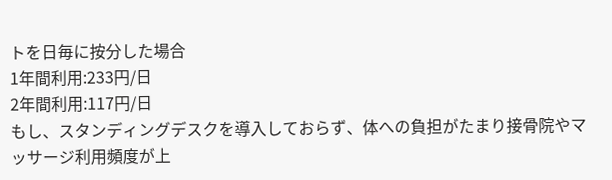トを日毎に按分した場合
1年間利用:233円/日
2年間利用:117円/日
もし、スタンディングデスクを導入しておらず、体への負担がたまり接骨院やマッサージ利用頻度が上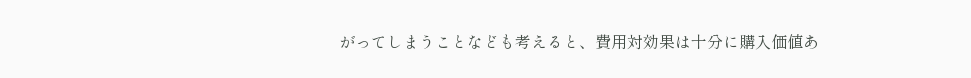がってしまうことなども考えると、費用対効果は十分に購入価値あ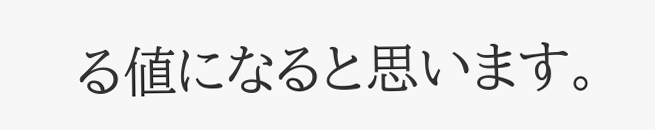る値になると思います。